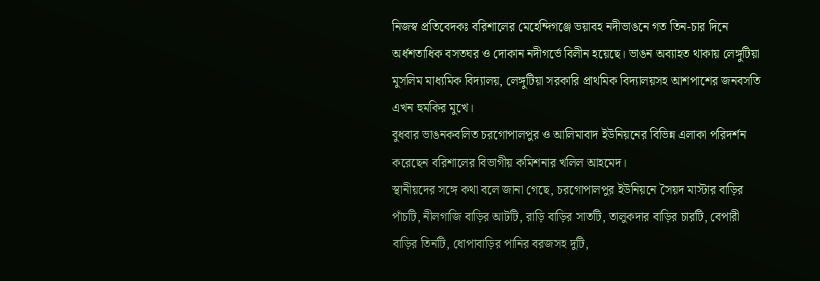নিজস্ব প্রতিবেদকঃ বরিশালের মেহেন্দিগঞ্জে ভয়াবহ নদীভাঙনে গত তিন-চার দিনে অর্ধশতাধিক বসতঘর ও দোকান নদীগর্ভে বিলীন হয়েছে। ভাঙন অব্যাহত থাকায় লেঙ্গুটিয়া মুসলিম মাধ্যমিক বিদ্যালয়, লেঙ্গুটিয়া সরকারি প্রাথমিক বিদ্যালয়সহ আশপাশের জনবসতি এখন হুমকির মুখে।
বুধবার ভাঙনকবলিত চরগোপালপুর ও আলিমাবাদ ইউনিয়নের বিভিন্ন এলাকা পরিদর্শন করেছেন বরিশালের বিভাগীয় কমিশনার খলিল আহমেদ।
স্থানীয়দের সঙ্গে কথা বলে জানা গেছে, চরগোপালপুর ইউনিয়নে সৈয়দ মাস্টার বাড়ির পাঁচটি, নীলগাজি বাড়ির আটটি, রাড়ি বাড়ির সাতটি, তালুকদার বাড়ির চারটি, বেপারী বাড়ির তিনটি, ধোপাবাড়ির পানির বরজসহ দুটি,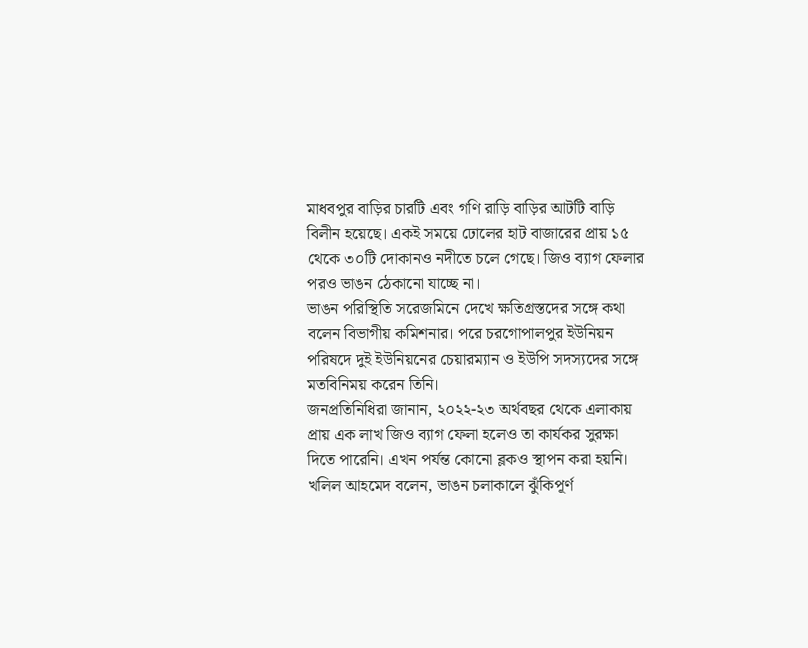মাধবপুর বাড়ির চারটি এবং গণি রাড়ি বাড়ির আটটি বাড়ি বিলীন হয়েছে। একই সময়ে ঢোলের হাট বাজারের প্রায় ১৫ থেকে ৩০টি দোকানও নদীতে চলে গেছে। জিও ব্যাগ ফেলার পরও ভাঙন ঠেকানো যাচ্ছে না।
ভাঙন পরিস্থিতি সরেজমিনে দেখে ক্ষতিগ্রস্তদের সঙ্গে কথা বলেন বিভাগীয় কমিশনার। পরে চরগোপালপুর ইউনিয়ন পরিষদে দুই ইউনিয়নের চেয়ারম্যান ও ইউপি সদস্যদের সঙ্গে মতবিনিময় করেন তিনি।
জনপ্রতিনিধিরা জানান, ২০২২-২৩ অর্থবছর থেকে এলাকায় প্রায় এক লাখ জিও ব্যাগ ফেলা হলেও তা কার্যকর সুরক্ষা দিতে পারেনি। এখন পর্যন্ত কোনো ব্লকও স্থাপন করা হয়নি।
খলিল আহমেদ বলেন, ভাঙন চলাকালে ঝুঁকিপূর্ণ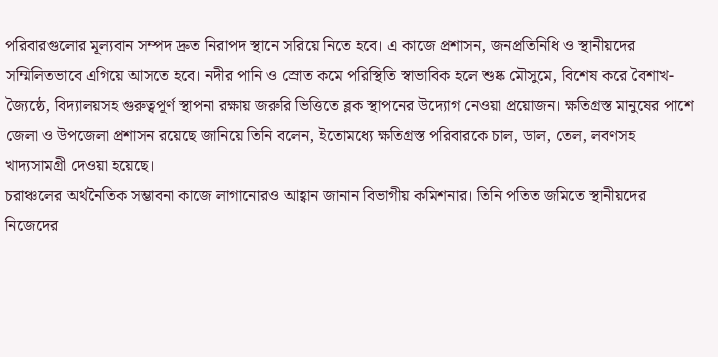পরিবারগুলোর মূল্যবান সম্পদ দ্রুত নিরাপদ স্থানে সরিয়ে নিতে হবে। এ কাজে প্রশাসন, জনপ্রতিনিধি ও স্থানীয়দের সম্মিলিতভাবে এগিয়ে আসতে হবে। নদীর পানি ও স্রোত কমে পরিস্থিতি স্বাভাবিক হলে শুষ্ক মৌসুমে, বিশেষ করে বৈশাখ-জ্যৈষ্ঠে, বিদ্যালয়সহ গুরুত্বপূর্ণ স্থাপনা রক্ষায় জরুরি ভিত্তিতে ব্লক স্থাপনের উদ্যোগ নেওয়া প্রয়োজন। ক্ষতিগ্রস্ত মানুষের পাশে জেলা ও উপজেলা প্রশাসন রয়েছে জানিয়ে তিনি বলেন, ইতোমধ্যে ক্ষতিগ্রস্ত পরিবারকে চাল, ডাল, তেল, লবণসহ খাদ্যসামগ্রী দেওয়া হয়েছে।
চরাঞ্চলের অর্থনৈতিক সম্ভাবনা কাজে লাগানোরও আহ্বান জানান বিভাগীয় কমিশনার। তিনি পতিত জমিতে স্থানীয়দের নিজেদের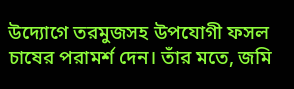উদ্যোগে তরমুজসহ উপযোগী ফসল চাষের পরামর্শ দেন। তাঁর মতে, জমি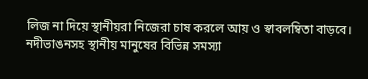লিজ না দিয়ে স্থানীয়রা নিজেরা চাষ করলে আয় ও স্বাবলম্বিতা বাড়বে। নদীভাঙনসহ স্থানীয় মানুষের বিভিন্ন সমস্যা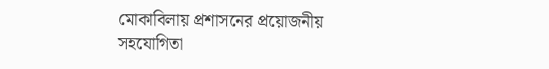মোকাবিলায় প্রশাসনের প্রয়োজনীয় সহযোগিতা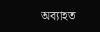অব্যাহত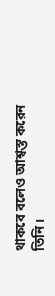থাকবে বলেও আশ্বস্ত করেন তিনি।